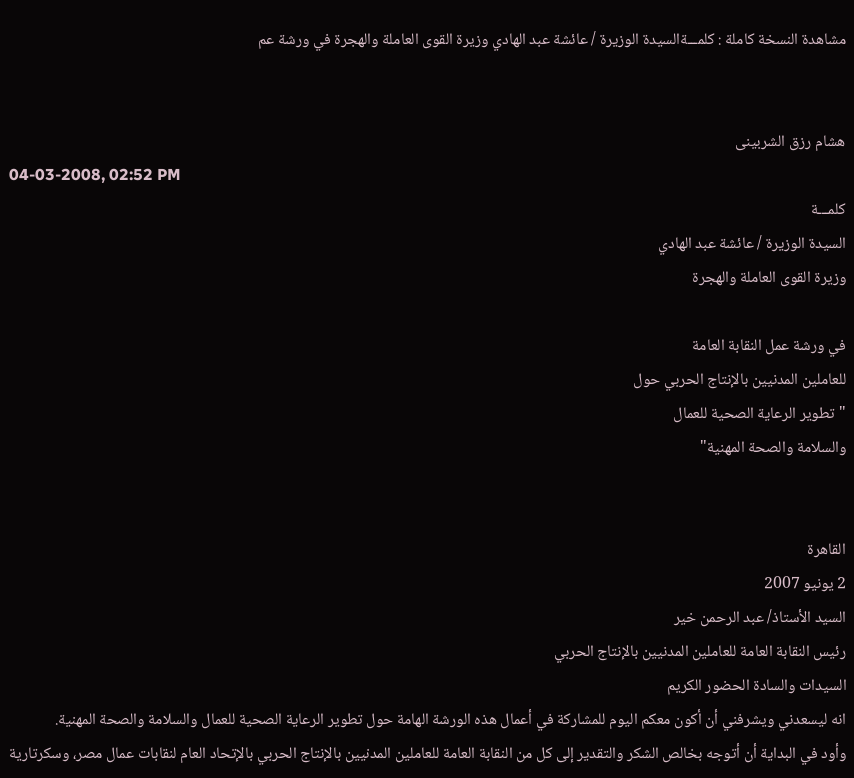مشاهدة النسخة كاملة : كلمـــةالسيدة الوزيرة / عائشة عبد الهادي وزيرة القوى العاملة والهجرة في ورشة عم


هشام رزق الشربينى
04-03-2008, 02:52 PM
كلمـــة
السيدة الوزيرة / عائشة عبد الهادي
وزيرة القوى العاملة والهجرة

في ورشة عمل النقابة العامة
للعاملين المدنيين بالإنتاج الحربي حول
"تطوير الرعاية الصحية للعمال
والسلامة والصحة المهنية"


القاهرة
2 يونيو 2007
السيد الأستاذ/ عبد الرحمن خير
رئيس النقابة العامة للعاملين المدنيين بالإنتاج الحربي
السيدات والسادة الحضور الكريم
انه ليسعدني ويشرفني أن أكون معكم اليوم للمشاركة في أعمال هذه الورشة الهامة حول تطوير الرعاية الصحية للعمال والسلامة والصحة المهنية.
وأود في البداية أن أتوجه بخالص الشكر والتقدير إلى كل من النقابة العامة للعاملين المدنيين بالإنتاج الحربي بالإتحاد العام لنقابات عمال مصر، وسكرتارية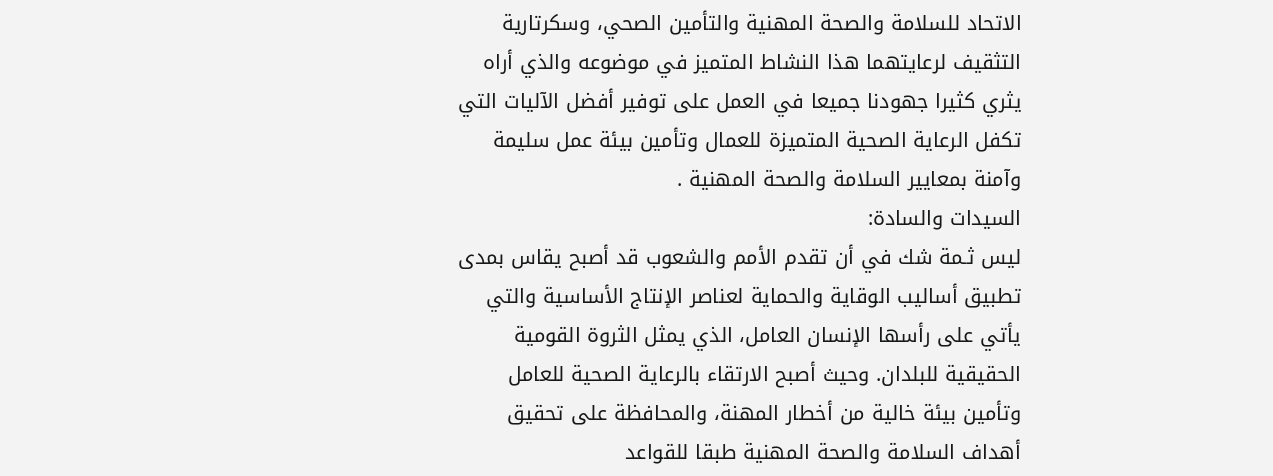الاتحاد للسلامة والصحة المهنية والتأمين الصحي، وسكرتارية التثقيف لرعايتهما هذا النشاط المتميز في موضوعه والذي أراه يثري كثيرا جهودنا جميعا في العمل على توفير أفضل الآليات التي تكفل الرعاية الصحية المتميزة للعمال وتأمين بيئة عمل سليمة وآمنة بمعايير السلامة والصحة المهنية .
السيدات والسادة:
ليس ثـمة شك في أن تقدم الأمم والشعوب قد أصبح يقاس بمدى تطبيق أساليب الوقاية والحماية لعناصر الإنتاج الأساسية والتي يأتي على رأسها الإنسان العامل، الذي يمثل الثروة القومية الحقيقية للبلدان. وحيث أصبح الارتقاء بالرعاية الصحية للعامل وتأمين بيئة خالية من أخطار المهنة، والمحافظة على تحقيق أهداف السلامة والصحة المهنية طبقا للقواعد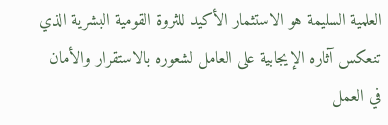العلمية السليمة هو الاستثمار الأكيد للثروة القومية البشرية الذي تنعكس آثاره الإيجابية على العامل لشعوره بالاستقرار والأمان في العمل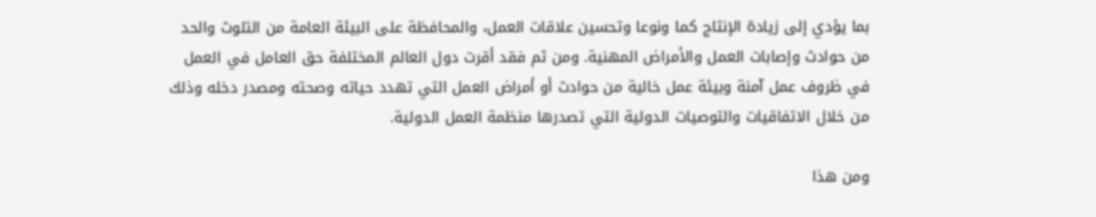بما يؤدي إلى زيادة الإنتاج كما ونوعا وتحسين علاقات العمل، والمحافظة على البيئة العامة من التلوث والحد من حوادث وإصابات العمل والأمراض المهنية. ومن ثم فقد أقرت دول العالم المختلفة حق العامل في العمل في ظروف عمل آمنة وبيئة عمل خالية من حوادث أو أمراض العمل التي تهدد حياته وصحته ومصدر دخله وذلك من خلال الاتفاقيات والتوصيات الدولية التي تصدرها منظمة العمل الدولية.

ومن هذا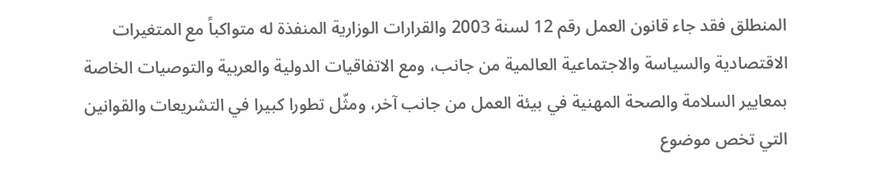المنطلق فقد جاء قانون العمل رقم 12 لسنة 2003 والقرارات الوزارية المنفذة له متواكباً مع المتغيرات الاقتصادية والسياسة والاجتماعية العالمية من جانب، ومع الاتفاقيات الدولية والعربية والتوصيات الخاصة بمعايير السلامة والصحة المهنية في بيئة العمل من جانب آخر، ومثّل تطورا كبيرا في التشريعات والقوانين التي تخص موضوع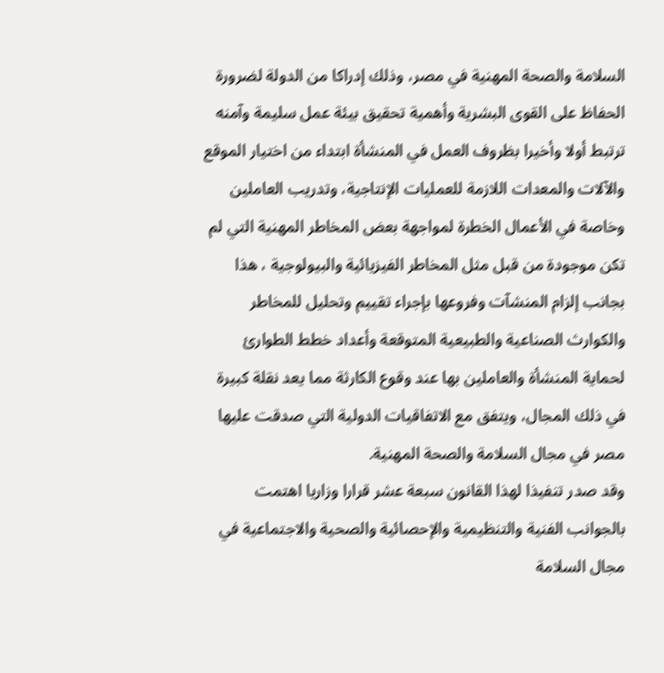السلامة والصحة المهنية في مصر، وذلك إدراكا من الدولة لضرورة الحفاظ على القوى البشرية وأهمية تحقيق بيئة عمل سليمة وآمنه ترتبط أولا وأخيرا بظروف العمل في المنشأة ابتداء من اختيار الموقع والآلات والمعدات اللازمة للعمليات الإنتاجية، وتدريب العاملين وخاصة في الأعمال الخطرة لمواجهة بعض المخاطر المهنية التي لم تكن موجودة من قبل مثل المخاطر الفيزيائية والبيولوجية ، هذا بجانب إلزام المنشآت وفروعها بإجراء تقييم وتحليل للمخاطر والكوارث الصناعية والطبيعية المتوقعة وأعداد خطط الطوارئ لحماية المنشأة والعاملين بها عند وقوع الكارثة مما يعد نقلة كبيرة في ذلك المجال، ويتفق مع الاتفاقيات الدولية التي صدقت عليها مصر في مجال السلامة والصحة المهنية.
وقد صدر تنفيذا لهذا القانون سبعة عشر قرارا وزاريا اهتمت بالجوانب الفنية والتنظيمية والإحصائية والصحية والاجتماعية في مجال السلامة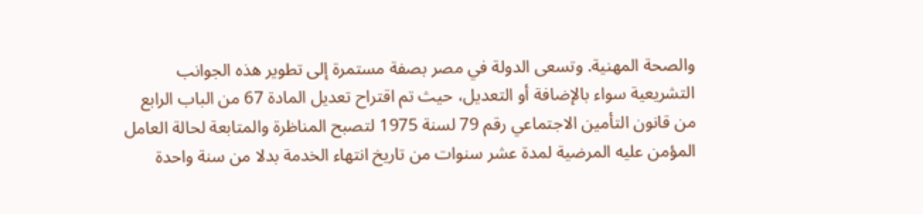والصحة المهنية. وتسعى الدولة في مصر بصفة مستمرة إلى تطوير هذه الجوانب التشريعية سواء بالإضافة أو التعديل، حيث تم اقتراح تعديل المادة 67 من الباب الرابع من قانون التأمين الاجتماعي رقم 79 لسنة 1975 لتصبح المناظرة والمتابعة لحالة العامل المؤمن عليه المرضية لمدة عشر سنوات من تاريخ انتهاء الخدمة بدلا من سنة واحدة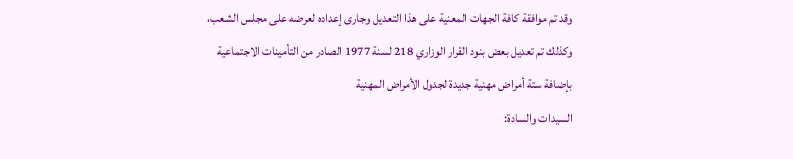وقد تم موافقة كافة الجهات المعنية على هذا التعديل وجارى إعداده لعرضه على مجلس الشعب، وكذلك تم تعديل بعض بنود القرار الوزاري 218 لسنة 1977 الصادر من التأمينات الاجتماعية بإضافة ستة أمراض مهنية جديدة لجدول الأمراض المهنية
السيدات والسادة: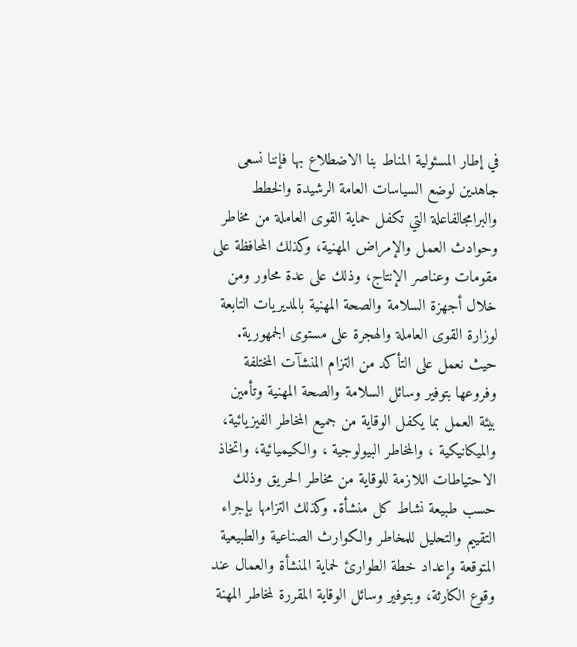في إطار المسئولية المناط بنا الاضطلاع بها فإننا نسعى جاهدين لوضع السياسات العامة الرشيدة والخطط والبرامجالفاعلة التي تكفل حماية القوى العاملة من مخاطر وحوادث العمل والإمراض المهنية، وكذلك المحافظة على مقومات وعناصر الإنتاج، وذلك على عدة محاور ومن خلال أجهزة السلامة والصحة المهنية بالمديريات التابعة لوزارة القوى العاملة والهجرة على مستوى الجمهورية.
حيث نعمل على التأكد من التزام المنشآت المختلفة وفروعها بتوفير وسائل السلامة والصحة المهنية وتأمين بيئة العمل بما يكفل الوقاية من جميع المخاطر الفيزيائية، والميكانيكية ، والمخاطر البيولوجية ، والكيميائية، واتخاذ الاحتياطات اللازمة للوقاية من مخاطر الحريق وذلك حسب طبيعة نشاط كل منشأة. وكذلك التزامها بإجراء التقييم والتحليل للمخاطر والكوارث الصناعية والطبيعية المتوقعة وإعداد خطة الطوارئ لحماية المنشأة والعمال عند وقوع الكارثة، وبتوفير وسائل الوقاية المقررة لمخاطر المهنة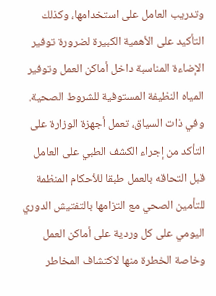وتدريب العامل على استخدامها، وكذلك التأكيد على الأهمية الكبيرة لضرورة توفير الإضاءة المناسبة داخل أماكن العمل وتوفير المياه النظيفة المستوفية للشروط الصحية.
وفي ذات السياق، تعمل أجهزة الوزارة على التأكد من إجراء الكشف الطبي على العامل قبل التحاقه بالعمل طبقا للأحكام المنظمة للتأمين الصحي مع التزامها بالتفتيش الدوري اليومي على كل وردية على أماكن العمل وخاصة الخطرة منها لاكتشاف المخاطر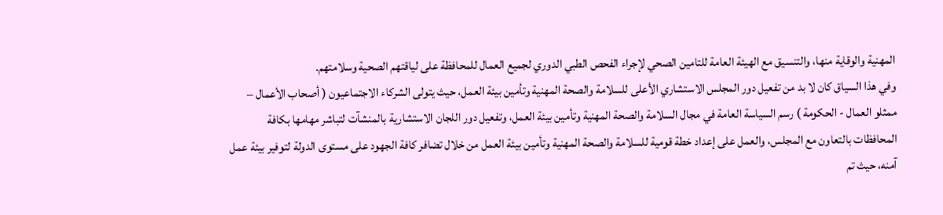المهنية والوقاية منها، والتنسيق مع الهيئة العامة للتامين الصحي لإجراء الفحص الطبي الدوري لجميع العمال للمحافظة على لياقتهم الصحية وسلامتهم.
وفي هذا السياق كان لا بد من تفعيل دور المجلس الاستشاري الأعلى للسلامة والصحة المهنية وتأمين بيئة العمل، حيث يتولى الشركاء الاجتماعيون ( أصحاب الأعمال – ممثلو العمال - الحكومة ) رسم السياسة العامة في مجال السلامة والصحة المهنية وتأمين بيئة العمل، وتفعيل دور اللجان الاستشارية بالمنشآت لتباشر مهامها بكافة المحافظات بالتعاون مع المجلس، والعمل على إعداد خطة قومية للسلامة والصحة المهنية وتأمين بيئة العمل من خلال تضافر كافة الجهود على مستوى الدولة لتوفير بيئة عمل آمنه، حيث تم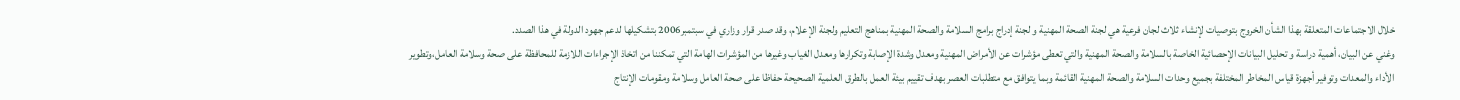خلال الاجتماعات المتعلقة بهذا الشأن الخروج بتوصيات لإنشاء ثلاث لجان فرعية هي لجنة الصحة المهنية و لجنة إدراج برامج السلامة والصحة المهنية بمناهج التعليم ولجنة الإعلام، وقد صدر قرار وزاري في سبتمبر2006 بتشكيلها لدعم جهود الدولة في هذا الصدد.
وغني عن البيان، أهمية دراسة و تحليل البيانات الإحصائية الخاصة بالسلامة والصحة المهنية والتي تعطى مؤشرات عن الأمراض المهنية ومعدل وشدة الإصابة وتكرارها ومعدل الغياب وغيرها من المؤشرات الهامة التي تمكننا من اتخاذ الإجراءات اللازمة للمحافظة على صحة وسلامة العامل،وتطوير الأداء والمعدات وتوفير أجهزة قياس المخاطر المختلفة بجميع وحدات السلامة والصحة المهنية القائمة وبما يتوافق مع متطلبات العصر بهدف تقييم بيئة العمل بالطرق العلمية الصحيحة حفاظا على صحة العامل وسلامة ومقومات الإنتاج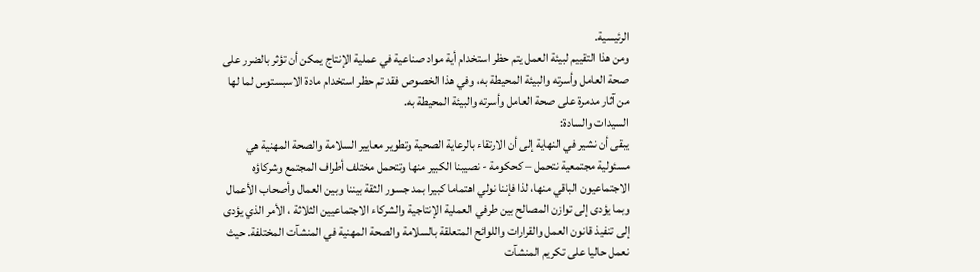الرئيسية.
ومن هذا التقييم لبيئة العمل يتم حظر استخدام أية مواد صناعية في عملية الإنتاج يمكن أن تؤثر بالضرر على صحة العامل وأسرته والبيئة المحيطة به، وفي هذا الخصوص فقد تم حظر استخدام مادة الاسبستوس لما لها من آثار مدمرة على صحة العامل وأسرته والبيئة المحيطة به.
السيدات والسادة:
يبقى أن نشير في النهاية إلى أن الارتقاء بالرعاية الصحية وتطوير معايير السلامة والصحة المهنية هي مسئولية مجتمعية نتحمل – كحكومة - نصيبنا الكبير منها وتتحمل مختلف أطراف المجتمع وشركاؤه الاجتماعيون الباقي منها، لذا فإننا نولي اهتماما كبيرا بمد جسور الثقة بيننا وبين العمال وأصحاب الأعمال وبما يؤدى إلى توازن المصالح بين طرفي العملية الإنتاجية والشركاء الاجتماعيين الثلاثة ، الأمر الذي يؤدى إلى تنفيذ قانون العمل والقرارات واللوائح المتعلقة بالسلامة والصحة المهنية في المنشآت المختلفة. حيث نعمل حاليا على تكريم المنشآت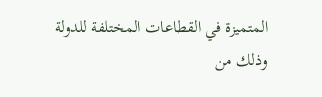المتميزة في القطاعات المختلفة للدولة وذلك من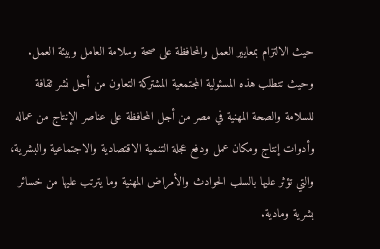حيث الالتزام بمعايير العمل والمحافظة على صحة وسلامة العامل وبيئة العمل.
وحيث تتطلب هذه المسئولية المجتمعية المشتركة التعاون من أجل نشر ثقافة للسلامة والصحة المهنية في مصر من أجل المحافظة على عناصر الإنتاج من عماله وأدوات إنتاج ومكان عمل ودفع عجلة التنمية الاقتصادية والاجتماعية والبشرية، والتي تؤثر عليها بالسلب الحوادث والأمراض المهنية وما يترتب عليها من خسائر بشرية ومادية.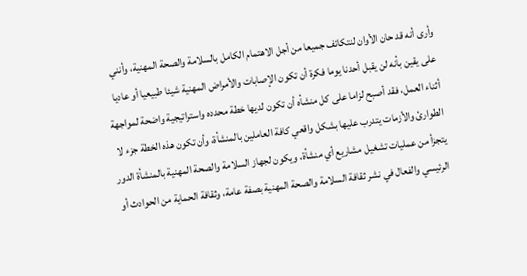وأرى أنه قد حان الأوان لنتكاتف جميعا من أجل الاهتمام الكامل بالسلامة والصحة المهنية، وأنني على يقين بأنه لن يقبل أحدنا يوما فكرة أن تكون الإصابات والأمراض المهنية شيئا طبيعيا أو عاديا أثناء العمل، فقد أصبح لزاما على كل منشأه أن تكون لديها خطة محدده واستراتيجية واضحة لمواجهة الطوارئ والأزمات يتدرب عليها بشكل واقعي كافة العاملين بالمنشأة، وأن تكون هذه الخطة جزء لا يتجزأ من عمليات تشغيل مشاريع أي منشأة، ويكون لجهاز السلامة والصحة المهنية بالمنشأة الدور الرئيسي والفعال في نشر ثقافة السلامة والصحة المهنية بصفة عامة، وثقافة الحماية من الحوادث أو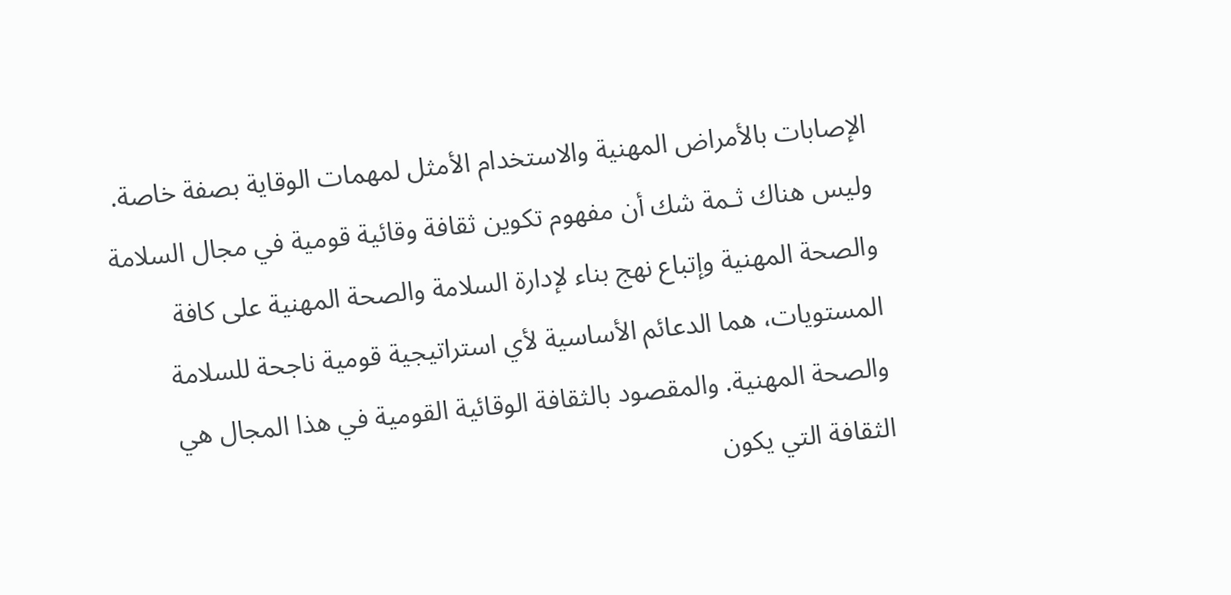الإصابات بالأمراض المهنية والاستخدام الأمثل لمهمات الوقاية بصفة خاصة.
وليس هناك ثـمة شك أن مفهوم تكوين ثقافة وقائية قومية في مجال السلامة والصحة المهنية وإتباع نهج بناء لإدارة السلامة والصحة المهنية على كافة المستويات، هما الدعائم الأساسية لأي استراتيجية قومية ناجحة للسلامة والصحة المهنية. والمقصود بالثقافة الوقائية القومية في هذا المجال هي الثقافة التي يكون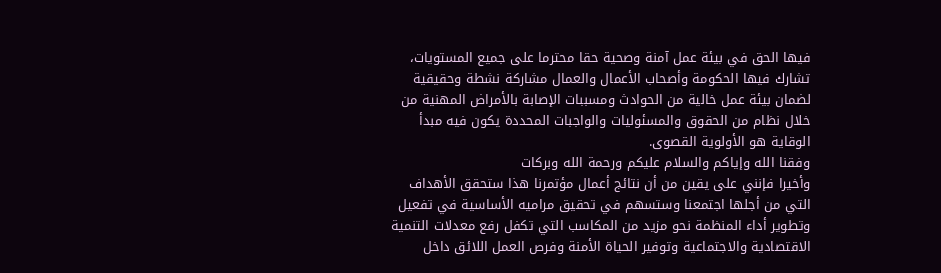فيها الحق في بيئة عمل آمنة وصحية حقا محترما على جميع المستويات، تشارك فيها الحكومة وأصحاب الأعمال والعمال مشاركة نشطة وحقيقية لضمان بيئة عمل خالية من الحوادث ومسببات الإصابة بالأمراض المهنية من خلال نظام من الحقوق والمسئوليات والواجبات المحددة يكون فيه مبدأ الوقاية هو الأولوية القصوى.
وفقنا الله وإياكم والسلام عليكم ورحمة الله وبركات
وأخيرا فإنني على يقين من أن نتائج أعمال مؤتمرنا هذا ستحقق الأهداف التي من أجلها اجتمعنا وستسهم في تحقيق مراميه الأساسية في تفعيل وتطوير أداء المنظمة نحو مزيد من المكاسب التي تكفل رفع معدلات التنمية الاقتصادية والاجتماعية وتوفير الحياة الأمنة وفرص العمل اللائق داخل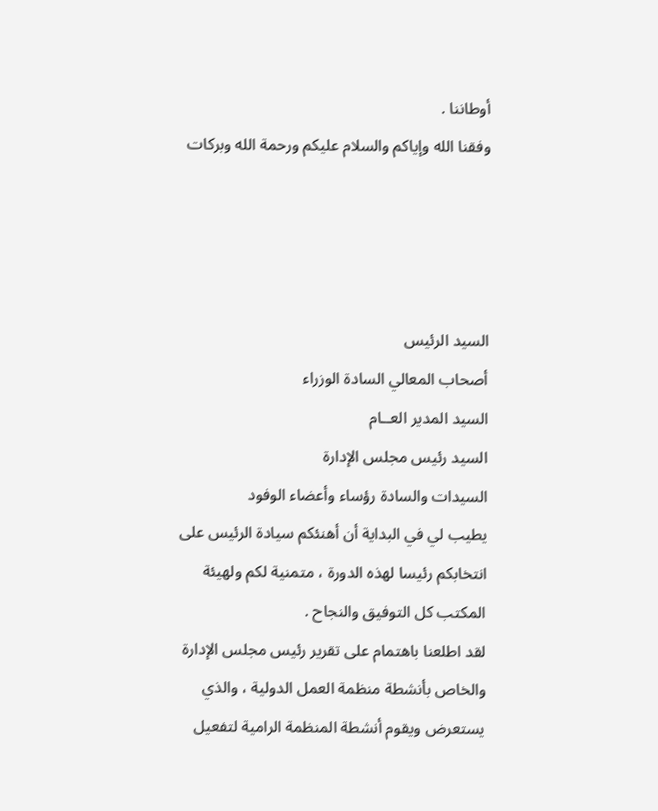أوطاننا .
وفقنا الله وإياكم والسلام عليكم ورحمة الله وبركات




السيد الرئيس
أصحاب المعالي السادة الوزراء
السيد المدير العــام
السيد رئيس مجلس الإدارة
السيدات والسادة رؤساء وأعضاء الوفود
يطيب لي في البداية أن أهنئكم سيادة الرئيس على انتخابكم رئيسا لهذه الدورة ، متمنية لكم ولهيئة المكتب كل التوفيق والنجاح .
لقد اطلعنا باهتمام على تقرير رئيس مجلس الإدارة والخاص بأنشطة منظمة العمل الدولية ، والذي يستعرض ويقوم أنشطة المنظمة الرامية لتفعيل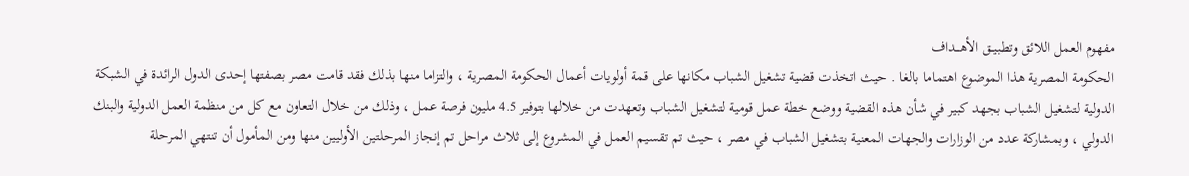مفهوم العمل اللائق وتطبيــق الأهـــداف
الحكومة المصرية هذا الموضوع اهتماما بالغا . حيث اتخذت قضية تشغيل الشباب مكانها على قمة أولويات أعمال الحكومة المصرية ، والتزاما منها بذلك فقد قامت مصر بصفتها إحدى الدول الرائدة في الشبكة الدولية لتشغيل الشباب بجهد كبير في شأن هذه القضية ووضع خطة عمل قومية لتشغيل الشباب وتعهدت من خلالها بتوفير 4.5 مليون فرصة عمل ، وذلك من خلال التعاون مع كل من منظمة العمل الدولية والبنك الدولي ، وبمشاركة عدد من الوزارات والجهات المعنية بتشغيل الشباب في مصر ، حيث تم تقسيم العمل في المشروع إلى ثلاث مراحل تم إنجاز المرحلتين الأوليين منها ومن المأمول أن تنتهي المرحلة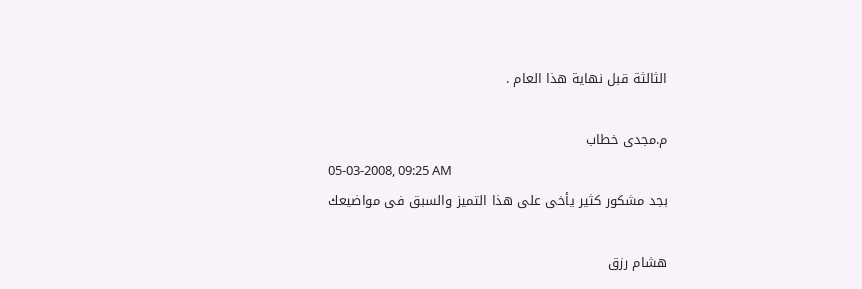الثالثة قبل نهاية هذا العام .

م.مجدى خطاب
05-03-2008, 09:25 AM
بجد مشكور كثير يأخى على هذا التميز والسبق فى مواضيعك

هشام رزق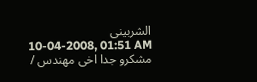الشربينى
10-04-2008, 01:51 AM
مشكرو جدا اخى مهندس /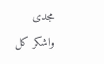مجدى واشكر كل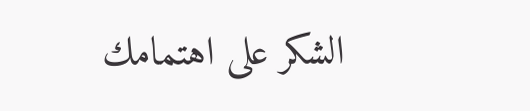الشكر على اهتمامك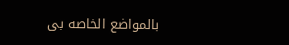بالمواضع الخاصه بى